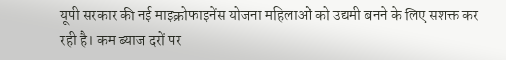यूपी सरकार की नई माइक्रोफाइनेंस योजना महिलाओं को उद्यमी बनने के लिए सशक्त कर रही है। कम ब्याज दरों पर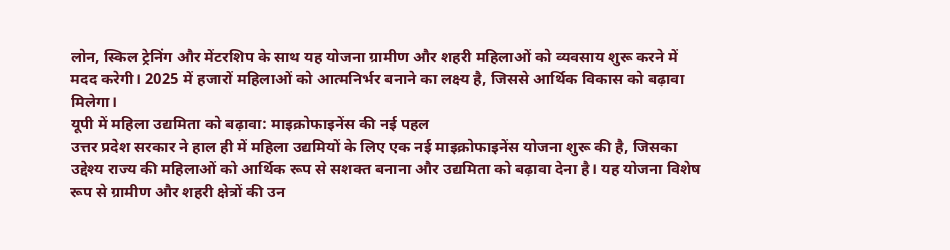लोन, स्किल ट्रेनिंग और मेंटरशिप के साथ यह योजना ग्रामीण और शहरी महिलाओं को व्यवसाय शुरू करने में मदद करेगी। 2025 में हजारों महिलाओं को आत्मनिर्भर बनाने का लक्ष्य है, जिससे आर्थिक विकास को बढ़ावा मिलेगा।
यूपी में महिला उद्यमिता को बढ़ावा: माइक्रोफाइनेंस की नई पहल
उत्तर प्रदेश सरकार ने हाल ही में महिला उद्यमियों के लिए एक नई माइक्रोफाइनेंस योजना शुरू की है, जिसका उद्देश्य राज्य की महिलाओं को आर्थिक रूप से सशक्त बनाना और उद्यमिता को बढ़ावा देना है। यह योजना विशेष रूप से ग्रामीण और शहरी क्षेत्रों की उन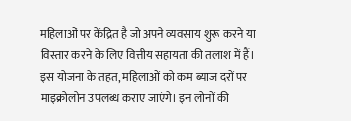महिलाओं पर केंद्रित है जो अपने व्यवसाय शुरू करने या विस्तार करने के लिए वित्तीय सहायता की तलाश में हैं।
इस योजना के तहत, महिलाओं को कम ब्याज दरों पर माइक्रोलोन उपलब्ध कराए जाएंगे। इन लोनों की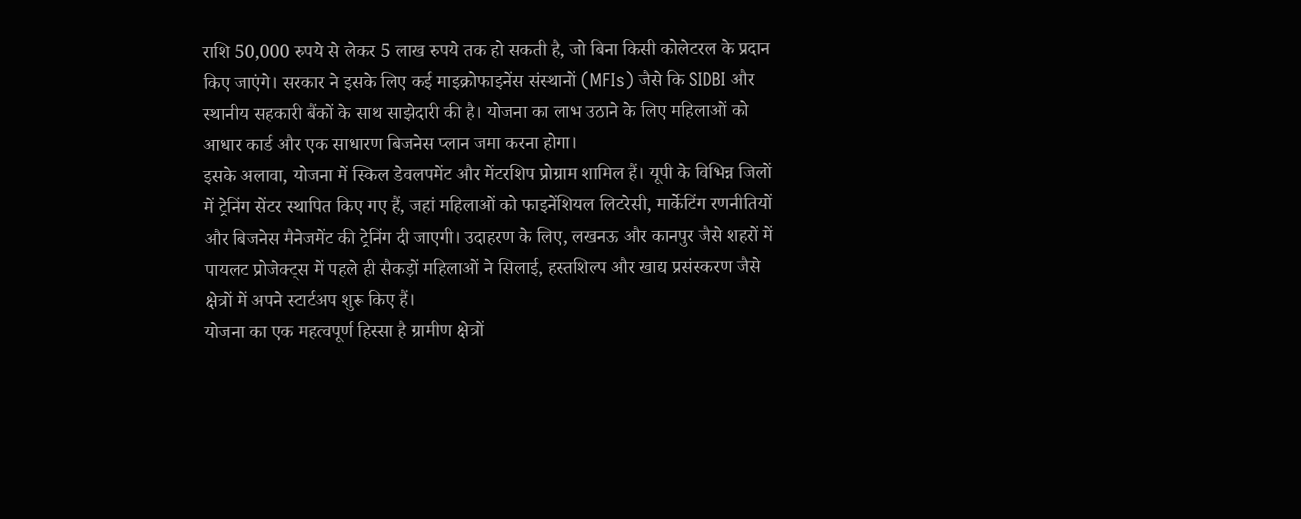राशि 50,000 रुपये से लेकर 5 लाख रुपये तक हो सकती है, जो बिना किसी कोलेटरल के प्रदान किए जाएंगे। सरकार ने इसके लिए कई माइक्रोफाइनेंस संस्थानों (MFIs) जैसे कि SIDBI और स्थानीय सहकारी बैंकों के साथ साझेदारी की है। योजना का लाभ उठाने के लिए महिलाओं को आधार कार्ड और एक साधारण बिजनेस प्लान जमा करना होगा।
इसके अलावा, योजना में स्किल डेवलपमेंट और मेंटरशिप प्रोग्राम शामिल हैं। यूपी के विभिन्न जिलों में ट्रेनिंग सेंटर स्थापित किए गए हैं, जहां महिलाओं को फाइनेंशियल लिटरेसी, मार्केटिंग रणनीतियों और बिजनेस मैनेजमेंट की ट्रेनिंग दी जाएगी। उदाहरण के लिए, लखनऊ और कानपुर जैसे शहरों में पायलट प्रोजेक्ट्स में पहले ही सैकड़ों महिलाओं ने सिलाई, हस्तशिल्प और खाद्य प्रसंस्करण जैसे क्षेत्रों में अपने स्टार्टअप शुरू किए हैं।
योजना का एक महत्वपूर्ण हिस्सा है ग्रामीण क्षेत्रों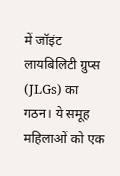में जॉइंट लायबिलिटी ग्रुप्स (JLGs) का गठन। ये समूह महिलाओं को एक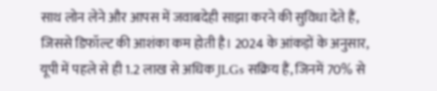साथ लोन लेने और आपस में जवाबदेही साझा करने की सुविधा देते हैं, जिससे डिफॉल्ट की आशंका कम होती है। 2024 के आंकड़ों के अनुसार, यूपी में पहले से ही 1.2 लाख से अधिक JLGs सक्रिय हैं, जिनमें 70% से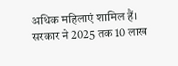अधिक महिलाएं शामिल हैं।
सरकार ने 2025 तक 10 लाख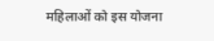महिलाओं को इस योजना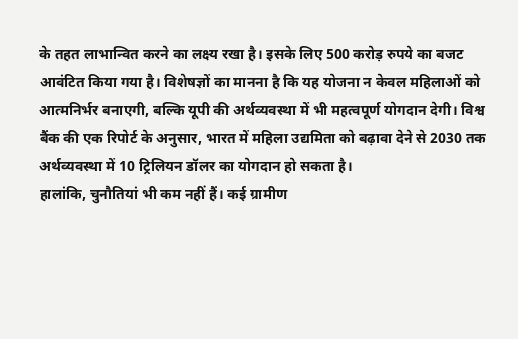के तहत लाभान्वित करने का लक्ष्य रखा है। इसके लिए 500 करोड़ रुपये का बजट आवंटित किया गया है। विशेषज्ञों का मानना है कि यह योजना न केवल महिलाओं को आत्मनिर्भर बनाएगी, बल्कि यूपी की अर्थव्यवस्था में भी महत्वपूर्ण योगदान देगी। विश्व बैंक की एक रिपोर्ट के अनुसार, भारत में महिला उद्यमिता को बढ़ावा देने से 2030 तक अर्थव्यवस्था में 10 ट्रिलियन डॉलर का योगदान हो सकता है।
हालांकि, चुनौतियां भी कम नहीं हैं। कई ग्रामीण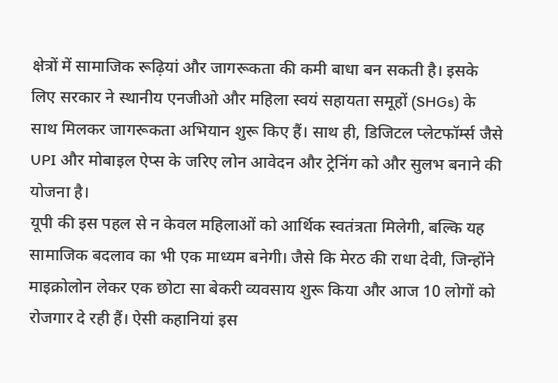क्षेत्रों में सामाजिक रूढ़ियां और जागरूकता की कमी बाधा बन सकती है। इसके लिए सरकार ने स्थानीय एनजीओ और महिला स्वयं सहायता समूहों (SHGs) के साथ मिलकर जागरूकता अभियान शुरू किए हैं। साथ ही, डिजिटल प्लेटफॉर्म्स जैसे UPI और मोबाइल ऐप्स के जरिए लोन आवेदन और ट्रेनिंग को और सुलभ बनाने की योजना है।
यूपी की इस पहल से न केवल महिलाओं को आर्थिक स्वतंत्रता मिलेगी, बल्कि यह सामाजिक बदलाव का भी एक माध्यम बनेगी। जैसे कि मेरठ की राधा देवी, जिन्होंने माइक्रोलोन लेकर एक छोटा सा बेकरी व्यवसाय शुरू किया और आज 10 लोगों को रोजगार दे रही हैं। ऐसी कहानियां इस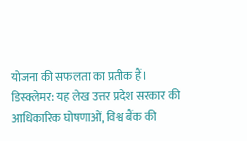योजना की सफलता का प्रतीक हैं।
डिस्क्लेमर: यह लेख उत्तर प्रदेश सरकार की आधिकारिक घोषणाओं, विश्व बैंक की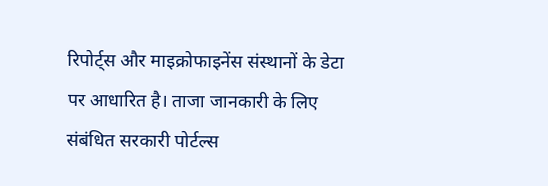रिपोर्ट्स और माइक्रोफाइनेंस संस्थानों के डेटा पर आधारित है। ताजा जानकारी के लिए संबंधित सरकारी पोर्टल्स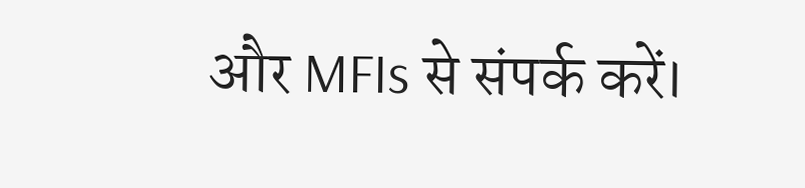और MFIs से संपर्क करें।